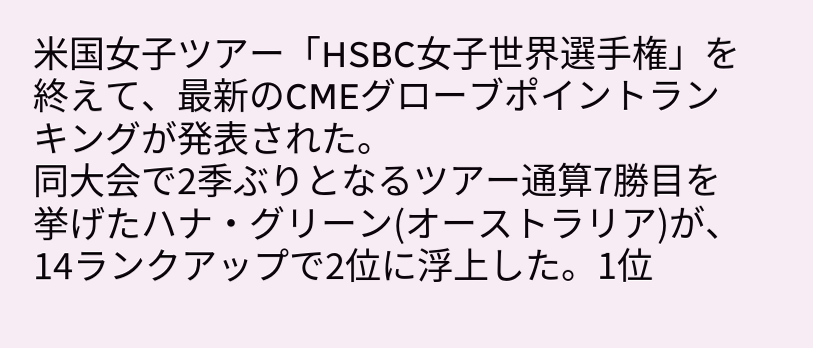米国女子ツアー「HSBC女子世界選手権」を終えて、最新のCMEグローブポイントランキングが発表された。
同大会で2季ぶりとなるツアー通算7勝目を挙げたハナ・グリーン(オーストラリア)が、14ランクアップで2位に浮上した。1位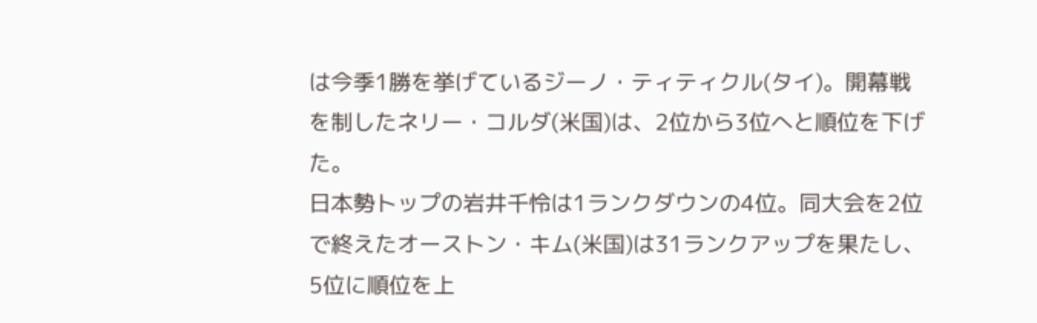は今季1勝を挙げているジーノ・ティティクル(タイ)。開幕戦を制したネリー・コルダ(米国)は、2位から3位へと順位を下げた。
日本勢トップの岩井千怜は1ランクダウンの4位。同大会を2位で終えたオーストン・キム(米国)は31ランクアップを果たし、5位に順位を上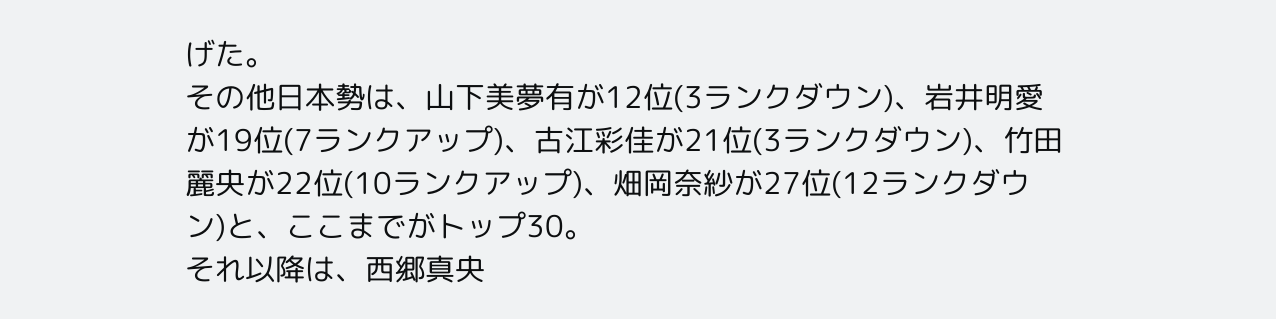げた。
その他日本勢は、山下美夢有が12位(3ランクダウン)、岩井明愛が19位(7ランクアップ)、古江彩佳が21位(3ランクダウン)、竹田麗央が22位(10ランクアップ)、畑岡奈紗が27位(12ランクダウン)と、ここまでがトップ30。
それ以降は、西郷真央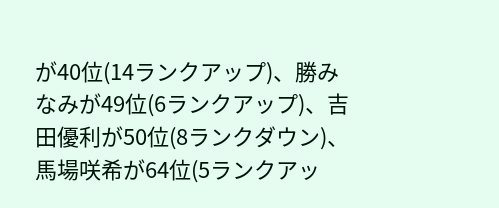が40位(14ランクアップ)、勝みなみが49位(6ランクアップ)、吉田優利が50位(8ランクダウン)、馬場咲希が64位(5ランクアッ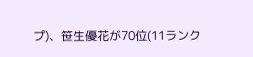プ)、笹生優花が70位(11ランク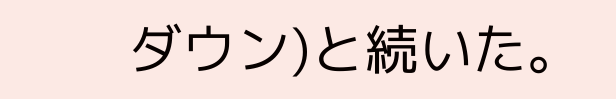ダウン)と続いた。